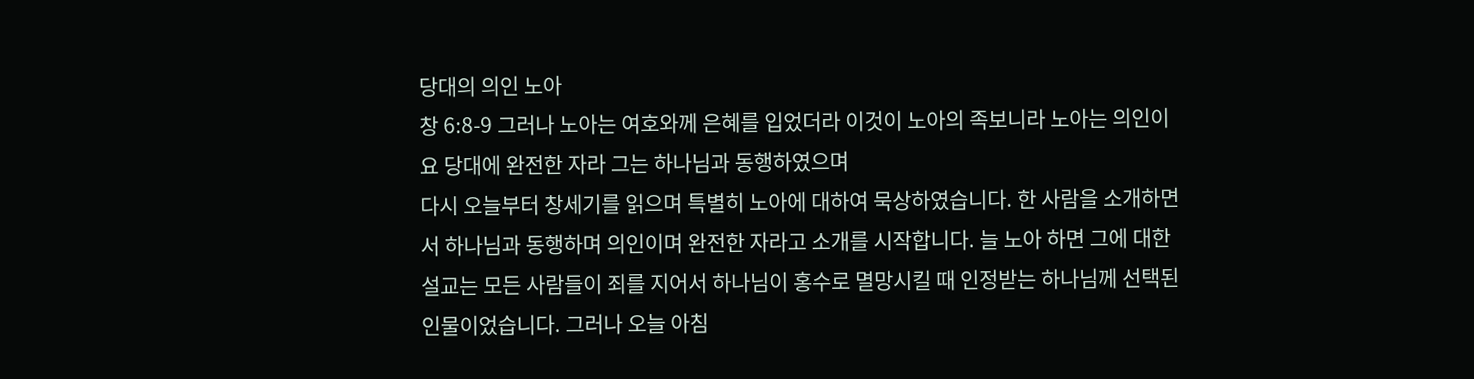당대의 의인 노아
창 6:8-9 그러나 노아는 여호와께 은혜를 입었더라 이것이 노아의 족보니라 노아는 의인이요 당대에 완전한 자라 그는 하나님과 동행하였으며
다시 오늘부터 창세기를 읽으며 특별히 노아에 대하여 묵상하였습니다. 한 사람을 소개하면서 하나님과 동행하며 의인이며 완전한 자라고 소개를 시작합니다. 늘 노아 하면 그에 대한 설교는 모든 사람들이 죄를 지어서 하나님이 홍수로 멸망시킬 때 인정받는 하나님께 선택된 인물이었습니다. 그러나 오늘 아침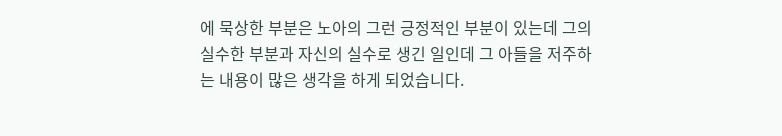에 묵상한 부분은 노아의 그런 긍정적인 부분이 있는데 그의 실수한 부분과 자신의 실수로 생긴 일인데 그 아들을 저주하는 내용이 많은 생각을 하게 되었습니다.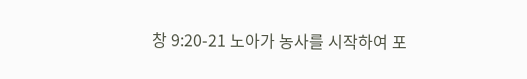창 9:20-21 노아가 농사를 시작하여 포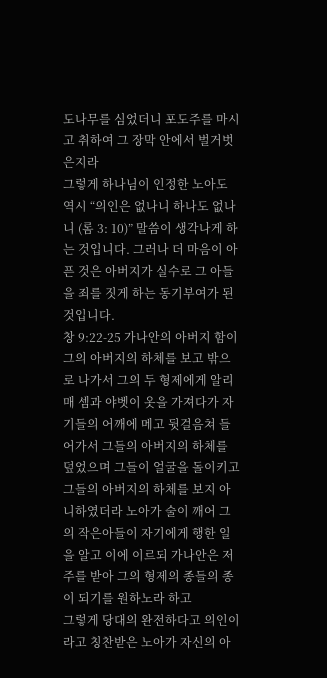도나무를 심었더니 포도주를 마시고 취하여 그 장막 안에서 벌거벗은지라
그렇게 하나님이 인정한 노아도 역시 “의인은 없나니 하나도 없나니 (롬 3: 10)” 말씀이 생각나게 하는 것입니다. 그러나 더 마음이 아픈 것은 아버지가 실수로 그 아들을 죄를 짓게 하는 동기부여가 된 것입니다.
창 9:22-25 가나안의 아버지 함이 그의 아버지의 하체를 보고 밖으로 나가서 그의 두 형제에게 알리매 셈과 야벳이 옷을 가져다가 자기들의 어깨에 메고 뒷걸음쳐 들어가서 그들의 아버지의 하체를 덮었으며 그들이 얼굴을 돌이키고 그들의 아버지의 하체를 보지 아니하였더라 노아가 술이 깨어 그의 작은아들이 자기에게 행한 일을 알고 이에 이르되 가나안은 저주를 받아 그의 형제의 종들의 종이 되기를 원하노라 하고
그렇게 당대의 완전하다고 의인이라고 칭찬받은 노아가 자신의 아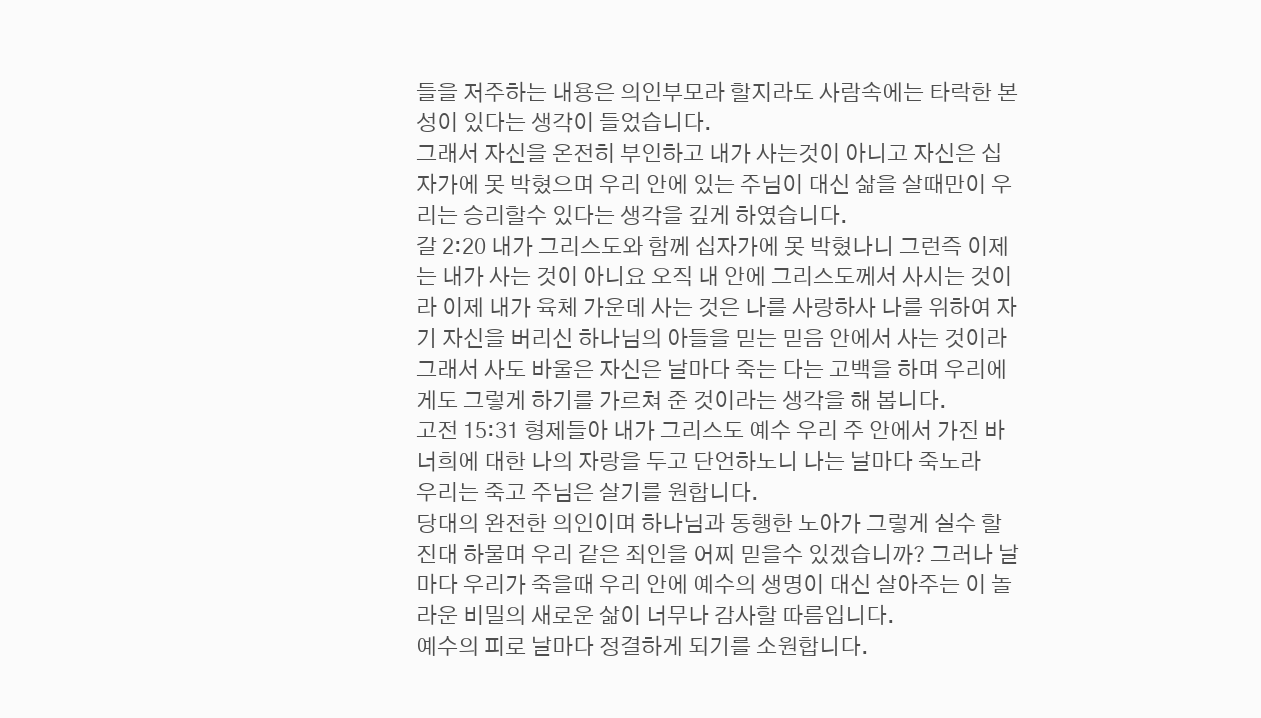들을 저주하는 내용은 의인부모라 할지라도 사람속에는 타락한 본성이 있다는 생각이 들었습니다.
그래서 자신을 온전히 부인하고 내가 사는것이 아니고 자신은 십자가에 못 박혔으며 우리 안에 있는 주님이 대신 삶을 살때만이 우리는 승리할수 있다는 생각을 깊게 하였습니다.
갈 2:20 내가 그리스도와 함께 십자가에 못 박혔나니 그런즉 이제는 내가 사는 것이 아니요 오직 내 안에 그리스도께서 사시는 것이라 이제 내가 육체 가운데 사는 것은 나를 사랑하사 나를 위하여 자기 자신을 버리신 하나님의 아들을 믿는 믿음 안에서 사는 것이라
그래서 사도 바울은 자신은 날마다 죽는 다는 고백을 하며 우리에게도 그렇게 하기를 가르쳐 준 것이라는 생각을 해 봅니다.
고전 15:31 형제들아 내가 그리스도 예수 우리 주 안에서 가진 바 너희에 대한 나의 자랑을 두고 단언하노니 나는 날마다 죽노라
우리는 죽고 주님은 살기를 원합니다.
당대의 완전한 의인이며 하나님과 동행한 노아가 그렇게 실수 할진대 하물며 우리 같은 죄인을 어찌 믿을수 있겠습니까? 그러나 날마다 우리가 죽을때 우리 안에 예수의 생명이 대신 살아주는 이 놀라운 비밀의 새로운 삶이 너무나 감사할 따름입니다.
예수의 피로 날마다 정결하게 되기를 소원합니다.